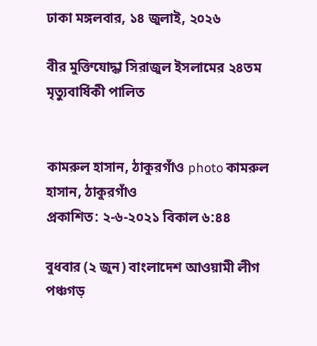ঢাকা মঙ্গলবার, ১৪ জুলাই, ২০২৬

বীর মুক্তিযোদ্ধা সিরাজুল ইসলামের ২৪তম মৃত্যুবার্ষিকী পালিত


কামরুল হাসান, ঠাকুরগাঁও photo কামরুল হাসান, ঠাকুরগাঁও
প্রকাশিত: ২-৬-২০২১ বিকাল ৬:৪৪

বুধবার (২ জুন) বাংলাদেশ আওয়ামী লীগ পঞ্চগড়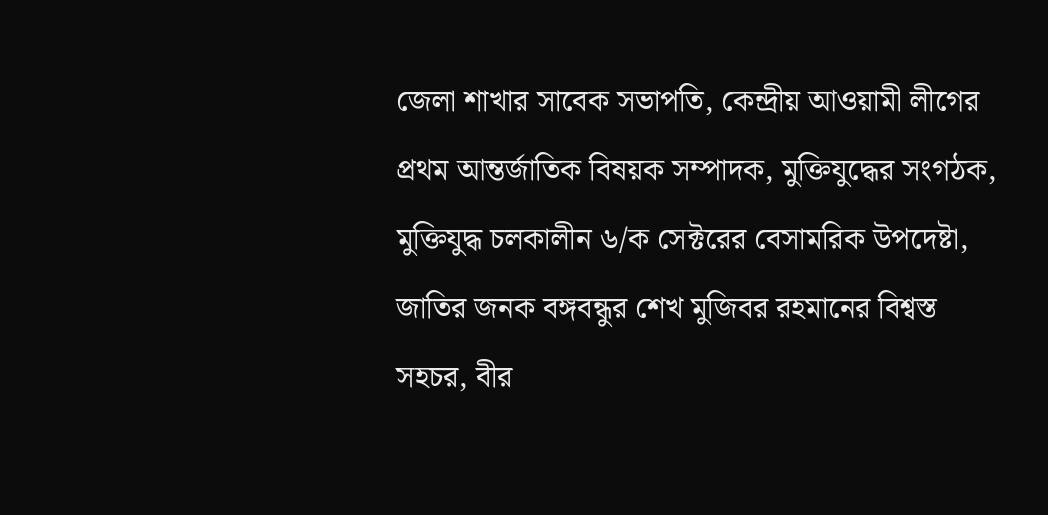জেলা শাখার সাবেক সভাপতি, কেন্দ্রীয় আওয়ামী লীগের প্রথম আন্তর্জাতিক বিষয়ক সম্পাদক, মুক্তিযুদ্ধের সংগঠক, মুক্তিযুদ্ধ চলকালীন ৬/ক সেক্টরের বেসামরিক উপদেষ্টা, জাতির জনক বঙ্গবন্ধুর শেখ মুজিবর রহমানের বিশ্বস্ত সহচর, বীর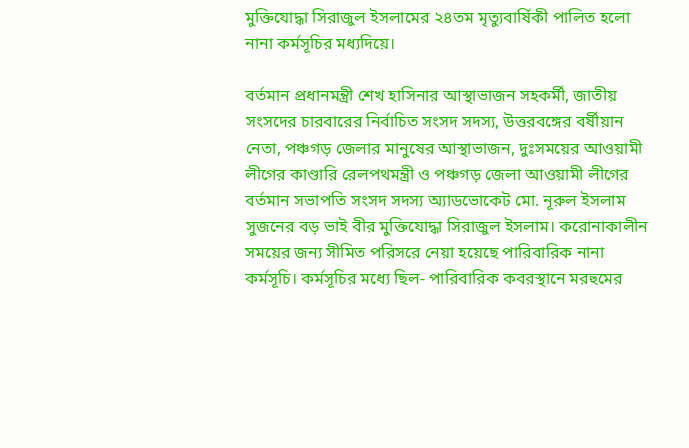মুক্তিযোদ্ধা সিরাজুল ইসলামের ২৪তম মৃত্যুবার্ষিকী পালিত হলো নানা কর্মসূচির মধ্যদিয়ে।

বর্তমান প্রধানমন্ত্রী শেখ হাসিনার আস্থাভাজন সহকর্মী, জাতীয় সংসদের চারবারের নির্বাচিত সংসদ সদস্য, উত্তরবঙ্গের বর্ষীয়ান নেতা, পঞ্চগড় জেলার মানুষের আস্থাভাজন, দুঃসময়ের আওয়ামী লীগের কাণ্ডারি রেলপথমন্ত্রী ও পঞ্চগড় জেলা আওয়ামী লীগের বর্তমান সভাপতি সংসদ সদস্য অ্যাডভোকেট মো. নূরুল ইসলাম সুজনের বড় ভাই বীর মুক্তিযোদ্ধা সিরাজুল ইসলাম। করোনাকালীন সময়ের জন্য সীমিত পরিসরে নেয়া হয়েছে পারিবারিক নানা কর্মসূচি। কর্মসূচির মধ্যে ছিল- পারিবারিক কবরস্থানে মরহুমের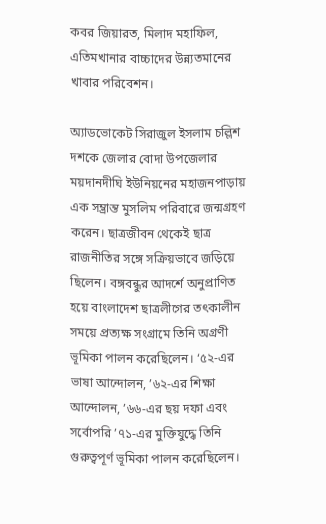কবর জিয়ারত, মিলাদ মহাফিল, এতিমখানার বাচ্চাদের উন্ন্যতমানের খাবার পরিবেশন।

অ্যাডভোকেট সিরাজুল ইসলাম চল্লিশ দশকে জেলার বোদা উপজেলার ময়দানদীঘি ইউনিয়নের মহাজনপাড়ায় এক সম্ভ্রান্ত মুসলিম পরিবারে জন্মগ্রহণ করেন। ছাত্রজীবন থেকেই ছাত্র রাজনীতির সঙ্গে সক্রিয়ভাবে জড়িয়ে ছিলেন। বঙ্গবন্ধুর আদর্শে অনুপ্রাণিত হয়ে বাংলাদেশ ছাত্রলীগের তৎকালীন সময়ে প্রত্যক্ষ সংগ্রামে তিনি অগ্রণী ভূমিকা পালন করেছিলেন। ‘৫২-এর ভাষা আন্দোলন, ’৬২-এর শিক্ষা আন্দোলন, ’৬৬-এর ছয় দফা এবং সর্বোপরি ’৭১-এর মুক্তিযুদ্ধে তিনি গুরুত্বপূর্ণ ভূমিকা পালন করেছিলেন।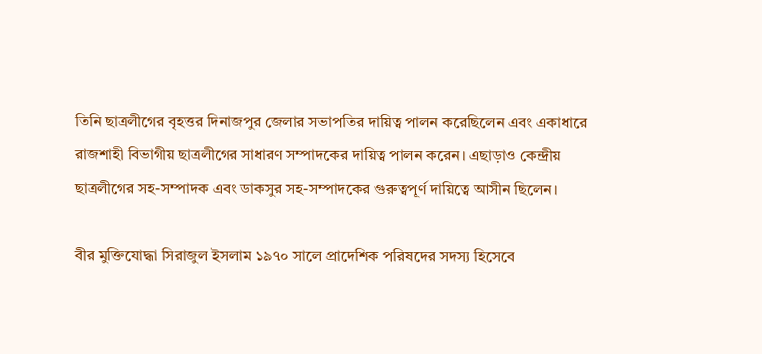তিনি ছাত্রলীগের বৃহত্তর দিনাজপুর জেলার সভাপতির দায়িত্ব পালন করেছিলেন এবং একাধারে রাজশাহী বিভাগীয় ছাত্রলীগের সাধারণ সম্পাদকের দায়িত্ব পালন করেন। এছাড়াও কেন্দ্রীয় ছাত্রলীগের সহ-সম্পাদক এবং ডাকসুর সহ-সম্পাদকের গুরুত্বপূর্ণ দায়িত্বে আসীন ছিলেন।

বীর মুক্তিযোদ্ধা সিরাজুল ইসলাম ১৯৭০ সালে প্রাদেশিক পরিষদের সদস্য হিসেবে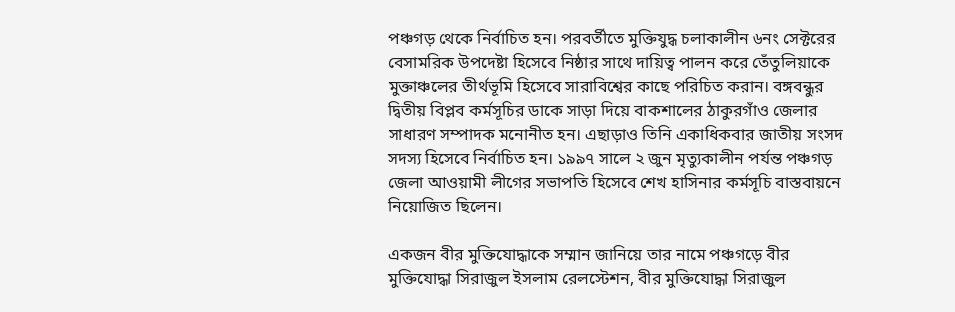পঞ্চগড় থেকে নির্বাচিত হন। পরবর্তীতে মুক্তিযুদ্ধ চলাকালীন ৬নং সেক্টরের বেসামরিক উপদেষ্টা হিসেবে নিষ্ঠার সাথে দায়িত্ব পালন করে তেঁতুলিয়াকে মুক্তাঞ্চলের তীর্থভূমি হিসেবে সারাবিশ্বের কাছে পরিচিত করান। বঙ্গবন্ধুর দ্বিতীয় বিপ্লব কর্মসূচির ডাকে সাড়া দিয়ে বাকশালের ঠাকুরগাঁও জেলার সাধারণ সম্পাদক মনোনীত হন। এছাড়াও তিনি একাধিকবার জাতীয় সংসদ সদস্য হিসেবে নির্বাচিত হন। ১৯৯৭ সালে ২ জুন মৃত্যুকালীন পর্যন্ত পঞ্চগড় জেলা আওয়ামী লীগের সভাপতি হিসেবে শেখ হাসিনার কর্মসূচি বাস্তবায়নে নিয়োজিত ছিলেন।

একজন বীর মুক্তিযোদ্ধাকে সম্মান জানিয়ে তার নামে পঞ্চগড়ে বীর মুক্তিযোদ্ধা সিরাজুল ইসলাম রেলস্টেশন, বীর মুক্তিযোদ্ধা সিরাজুল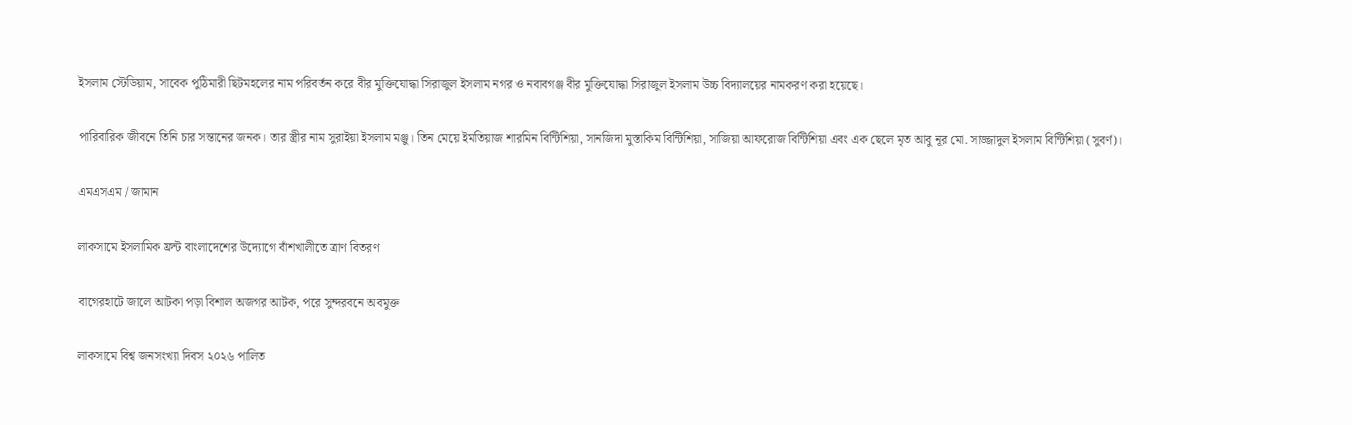ইসলাম স্টেডিয়াম, সাবেক পুঠিমারী ছিটমহলের নাম পরিবর্তন করে বীর মুক্তিযোদ্ধা সিরাজুল ইসলাম নগর ও নবাবগঞ্জ বীর মুক্তিযোদ্ধা সিরাজুল ইসলাম উচ্চ বিদ্যালয়ের নামকরণ করা হয়েছে।

পারিবারিক জীবনে তিনি চার সন্তানের জনক। তার স্ত্রীর নাম সুরাইয়া ইসলাম মঞ্জু। তিন মেয়ে ইমতিয়াজ শারমিন বিন্টিশিয়া, সানজিদা মুস্তাকিম বিন্টিশিয়া, সাজিয়া আফরোজ বিন্টিশিয়া ‍এবং এক ছেলে মৃত আবু নূর মো. সাজ্জাদুল ইসলাম বিন্টিশিয়া (সুবর্ণ)।

এমএসএম / জামান

লাকসামে ইসলামিক ফ্রন্ট বাংলাদেশের উদ্যোগে বাঁশখালীতে ত্রাণ বিতরণ

বাগেরহাটে জালে আটকা পড়া বিশাল অজগর আটক, পরে সুন্দরবনে অবমুক্ত

লাকসামে বিশ্ব জনসংখ্যা দিবস ২০২৬ পালিত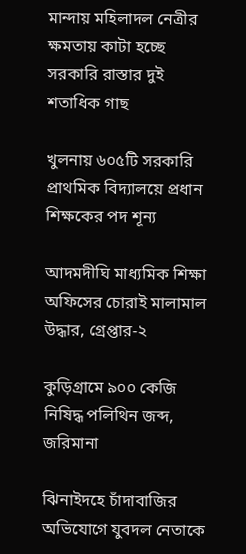মান্দায় মহিলাদল নেত্রীর ক্ষমতায় কাটা হচ্ছে সরকারি রাস্তার দুই শতাধিক গাছ

খুলনায় ৬০৫টি সরকারি প্রাথমিক বিদ্যালয়ে প্রধান শিক্ষকের পদ শূন্য

আদমদীঘি মাধ্যমিক শিক্ষা অফিসের চোরাই মালামাল উদ্ধার, গ্রেপ্তার-২

কুড়িগ্রামে ৯০০ কেজি নিষিদ্ধ পলিথিন জব্দ, জরিমানা

ঝিনাইদহে চাঁদাবাজির অভিযোগে যুবদল নেতাকে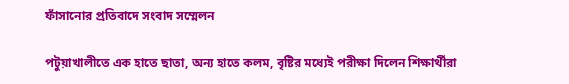ফাঁসানোর প্রতিবাদে সংবাদ সম্মেলন

পটুয়াখালীতে এক হাতে ছাতা, অন্য হাতে কলম, বৃষ্টির মধ্যেই পরীক্ষা দিলেন শিক্ষার্থীরা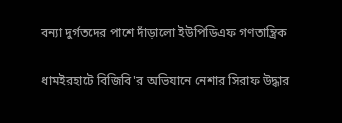বন্যা দুর্গতদের পাশে দাঁড়ালো ইউপিডিএফ গণতান্ত্রিক

ধামইরহাটে বিজিবি'র অভিযানে নেশার সিরাফ উদ্ধার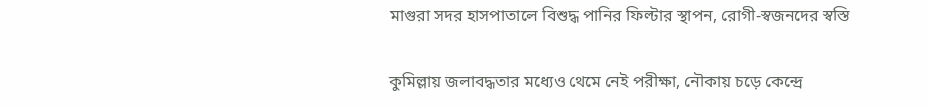মাগুরা সদর হাসপাতালে বিশুদ্ধ পানির ফিল্টার স্থাপন, রোগী-স্বজনদের স্বস্তি

কুমিল্লায় জলাবদ্ধতার মধ্যেও থেমে নেই পরীক্ষা, নৌকায় চড়ে কেন্দ্রে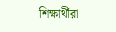শিক্ষার্থীরা